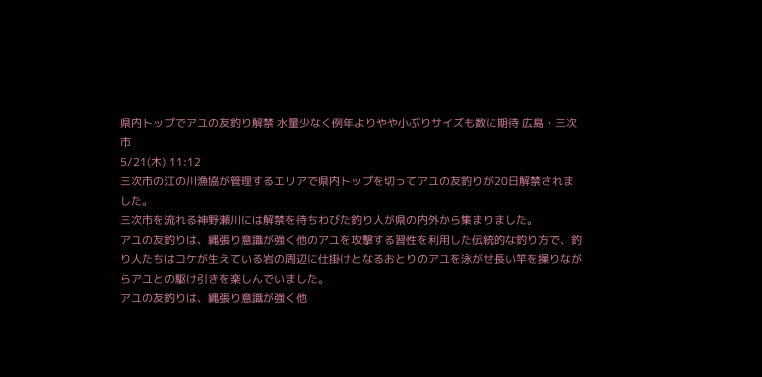県内トップでアユの友釣り解禁 水量少なく例年よりやや小ぶりサイズも数に期待 広島・三次市
5/21(木) 11:12
三次市の江の川漁協が管理するエリアで県内トップを切ってアユの友釣りが20日解禁されました。
三次市を流れる神野瀬川には解禁を待ちわびた釣り人が県の内外から集まりました。
アユの友釣りは、縄張り意識が強く他のアユを攻撃する習性を利用した伝統的な釣り方で、釣り人たちはコケが生えている岩の周辺に仕掛けとなるおとりのアユを泳がせ長い竿を操りながらアユとの駆け引きを楽しんでいました。
アユの友釣りは、縄張り意識が強く他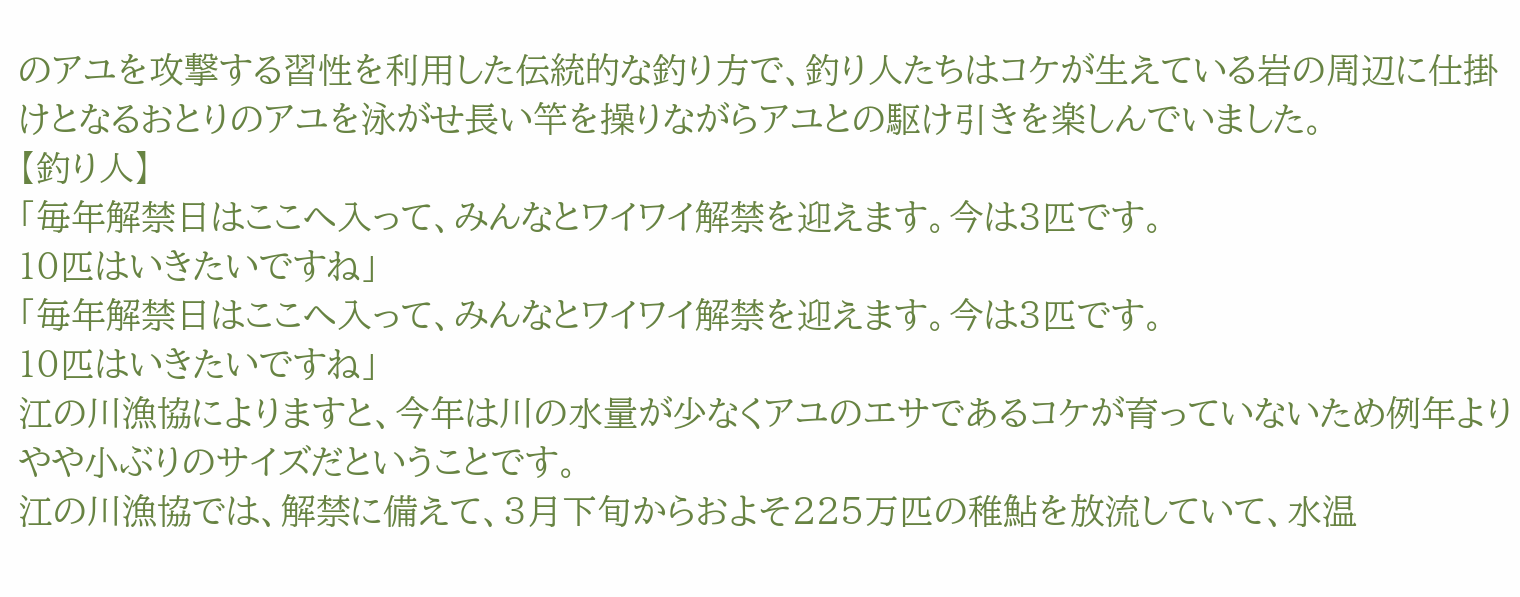のアユを攻撃する習性を利用した伝統的な釣り方で、釣り人たちはコケが生えている岩の周辺に仕掛けとなるおとりのアユを泳がせ長い竿を操りながらアユとの駆け引きを楽しんでいました。
【釣り人】
「毎年解禁日はここへ入って、みんなとワイワイ解禁を迎えます。今は3匹です。
10匹はいきたいですね」
「毎年解禁日はここへ入って、みんなとワイワイ解禁を迎えます。今は3匹です。
10匹はいきたいですね」
江の川漁協によりますと、今年は川の水量が少なくアユのエサであるコケが育っていないため例年よりやや小ぶりのサイズだということです。
江の川漁協では、解禁に備えて、3月下旬からおよそ225万匹の稚鮎を放流していて、水温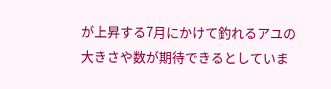が上昇する7月にかけて釣れるアユの大きさや数が期待できるとしていま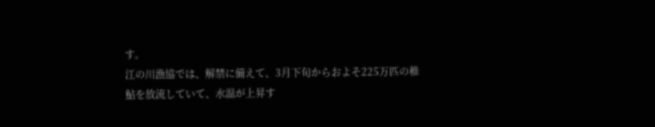す。
江の川漁協では、解禁に備えて、3月下旬からおよそ225万匹の稚鮎を放流していて、水温が上昇す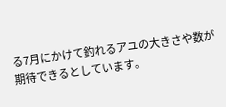る7月にかけて釣れるアユの大きさや数が期待できるとしています。